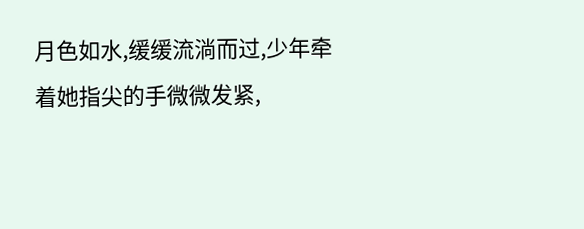月色如水,缓缓流淌而过,少年牵着她指尖的手微微发紧,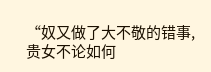“奴又做了大不敬的错事,贵女不论如何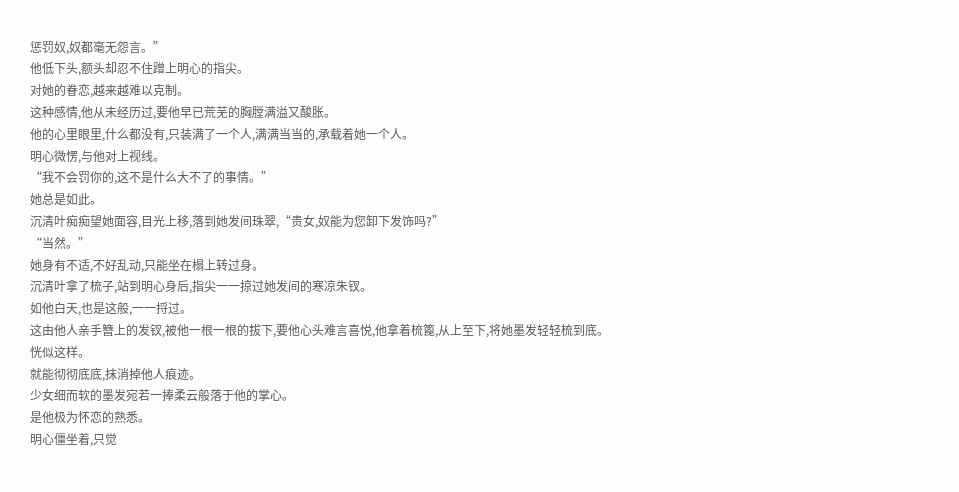惩罚奴,奴都毫无怨言。”
他低下头,额头却忍不住蹭上明心的指尖。
对她的眷恋,越来越难以克制。
这种感情,他从未经历过,要他早已荒芜的胸膛满溢又酸胀。
他的心里眼里,什么都没有,只装满了一个人,满满当当的,承载着她一个人。
明心微愣,与他对上视线。
“我不会罚你的,这不是什么大不了的事情。”
她总是如此。
沉清叶痴痴望她面容,目光上移,落到她发间珠翠,“贵女,奴能为您卸下发饰吗?”
“当然。”
她身有不适,不好乱动,只能坐在榻上转过身。
沉清叶拿了梳子,站到明心身后,指尖一一掠过她发间的寒凉朱钗。
如他白天,也是这般,一一捋过。
这由他人亲手簪上的发钗,被他一根一根的拔下,要他心头难言喜悦,他拿着梳篦,从上至下,将她墨发轻轻梳到底。
恍似这样。
就能彻彻底底,抹消掉他人痕迹。
少女细而软的墨发宛若一捧柔云般落于他的掌心。
是他极为怀恋的熟悉。
明心僵坐着,只觉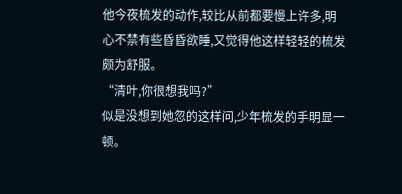他今夜梳发的动作,较比从前都要慢上许多,明心不禁有些昏昏欲睡,又觉得他这样轻轻的梳发颇为舒服。
“清叶,你很想我吗?”
似是没想到她忽的这样问,少年梳发的手明显一顿。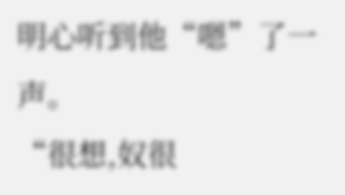明心听到他“嗯”了一声。
“很想,奴很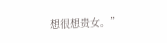想很想贵女。”